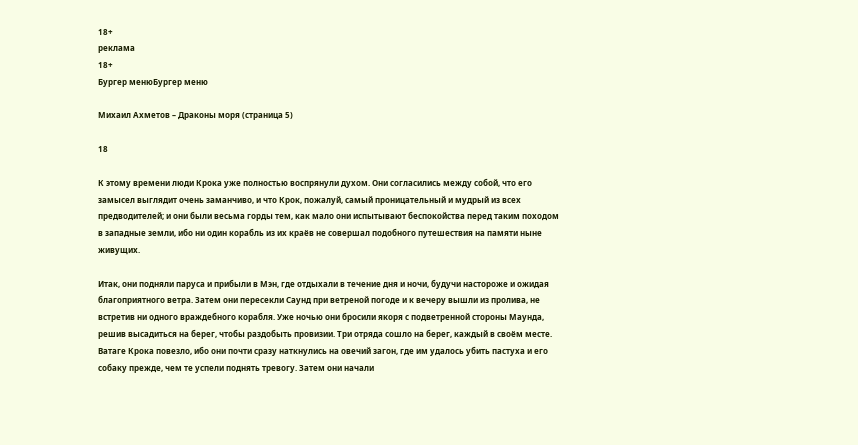18+
реклама
18+
Бургер менюБургер меню

Михаил Ахметов – Драконы моря (страница 5)

18

К этому времени люди Крока уже полностью воспрянули духом. Они согласились между собой, что его замысел выглядит очень заманчиво, и что Крок, пожалуй, самый проницательный и мудрый из всех предводителей; и они были весьма горды тем, как мало они испытывают беспокойства перед таким походом в западные земли, ибо ни один корабль из их краёв не совершал подобного путешествия на памяти ныне живущих.

Итак, они подняли паруса и прибыли в Мэн, где отдыхали в течение дня и ночи, будучи настороже и ожидая благоприятного ветра. Затем они пересекли Саунд при ветреной погоде и к вечеру вышли из пролива, не встретив ни одного враждебного корабля. Уже ночью они бросили якоря с подветренной стороны Маунда, решив высадиться на берег, чтобы раздобыть провизии. Три отряда сошло на берег, каждый в своём месте. Ватаге Крока повезло, ибо они почти сразу наткнулись на овечий загон, где им удалось убить пастуха и его собаку прежде, чем те успели поднять тревогу. Затем они начали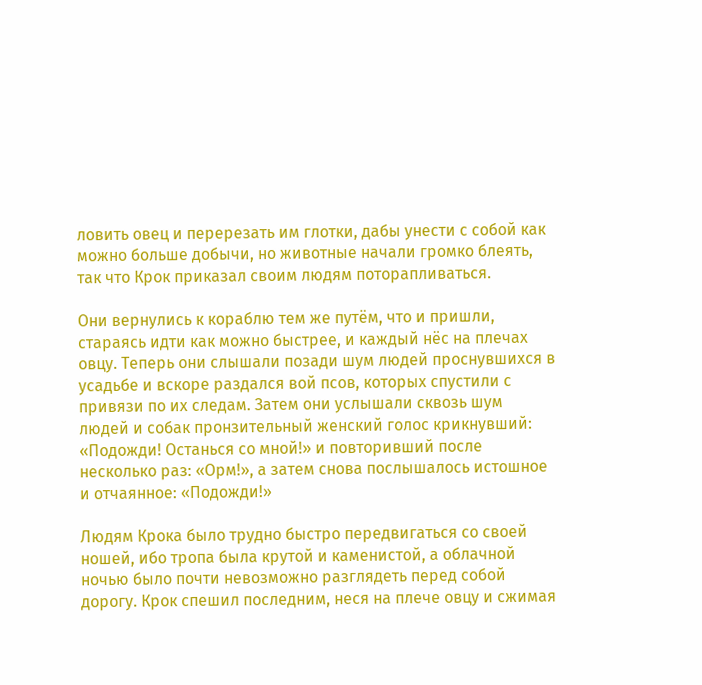ловить овец и перерезать им глотки, дабы унести с собой как можно больше добычи, но животные начали громко блеять, так что Крок приказал своим людям поторапливаться.

Они вернулись к кораблю тем же путём, что и пришли, стараясь идти как можно быстрее, и каждый нёс на плечах овцу. Теперь они слышали позади шум людей проснувшихся в усадьбе и вскоре раздался вой псов, которых спустили с привязи по их следам. Затем они услышали сквозь шум людей и собак пронзительный женский голос крикнувший: «Подожди! Останься со мной!» и повторивший после несколько раз: «Орм!», а затем снова послышалось истошное и отчаянное: «Подожди!»

Людям Крока было трудно быстро передвигаться со своей ношей, ибо тропа была крутой и каменистой, а облачной ночью было почти невозможно разглядеть перед собой дорогу. Крок спешил последним, неся на плече овцу и сжимая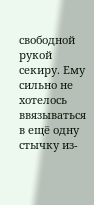свободной рукой секиру. Ему сильно не хотелось ввязываться в ещё одну стычку из-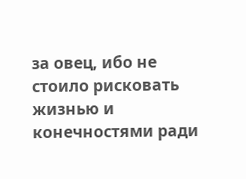за овец, ибо не стоило рисковать жизнью и конечностями ради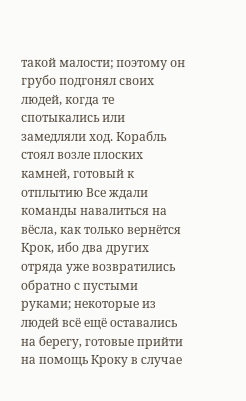такой малости; поэтому он грубо подгонял своих людей, когда те спотыкались или замедляли ход. Корабль стоял возле плоских камней, готовый к отплытию Все ждали команды навалиться на вёсла, как только вернётся Крок, ибо два других отряда уже возвратились обратно с пустыми руками; некоторые из людей всё ещё оставались на берегу, готовые прийти на помощь Кроку в случае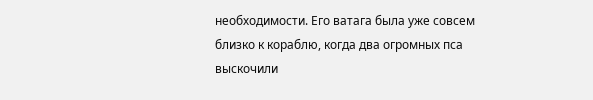необходимости. Его ватага была уже совсем близко к кораблю, когда два огромных пса выскочили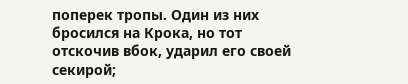поперек тропы. Один из них бросился на Крока, но тот отскочив вбок, ударил его своей секирой;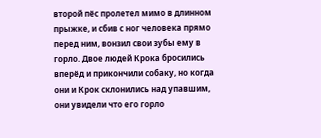второй пёс пролетел мимо в длинном прыжке, и сбив с ног человека прямо перед ним, вонзил свои зубы ему в горло. Двое людей Крока бросились вперёд и прикончили собаку, но когда они и Крок склонились над упавшим, они увидели что его горло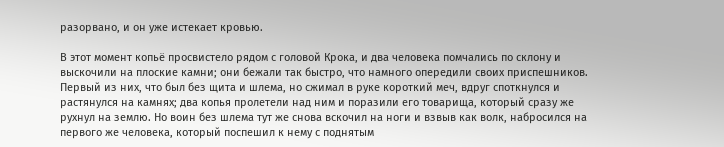разорвано, и он уже истекает кровью.

В этот момент копьё просвистело рядом с головой Крока, и два человека помчались по склону и выскочили на плоские камни; они бежали так быстро, что намного опередили своих приспешников. Первый из них, что был без щита и шлема, но сжимал в руке короткий меч, вдруг споткнулся и растянулся на камнях; два копья пролетели над ним и поразили его товарища, который сразу же рухнул на землю. Но воин без шлема тут же снова вскочил на ноги и взвыв как волк, набросился на первого же человека, который поспешил к нему с поднятым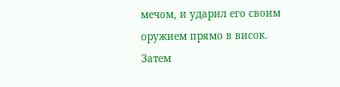мечом, и ударил его своим оружием прямо в висок. Затем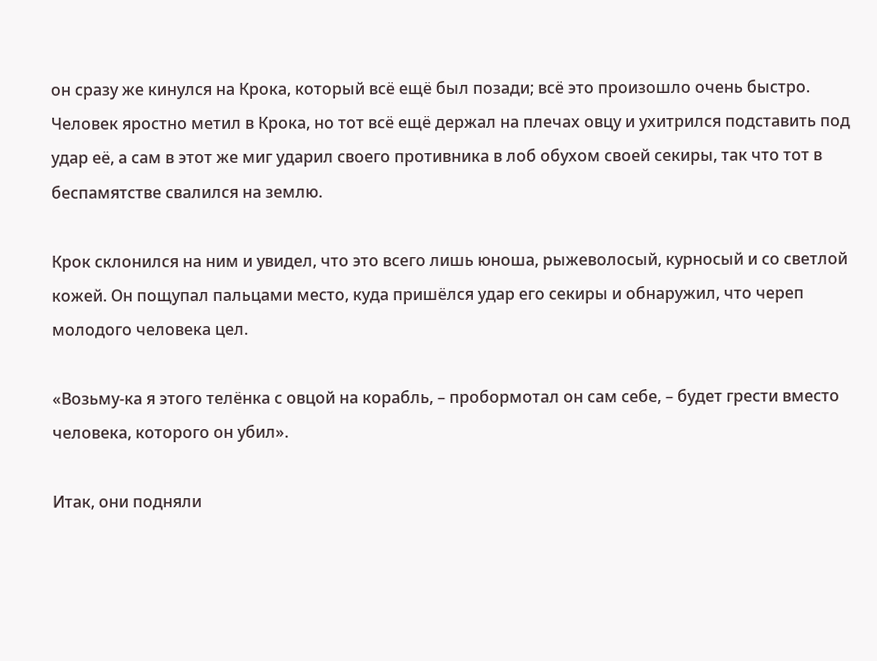он сразу же кинулся на Крока, который всё ещё был позади; всё это произошло очень быстро. Человек яростно метил в Крока, но тот всё ещё держал на плечах овцу и ухитрился подставить под удар её, а сам в этот же миг ударил своего противника в лоб обухом своей секиры, так что тот в беспамятстве свалился на землю.

Крок склонился на ним и увидел, что это всего лишь юноша, рыжеволосый, курносый и со светлой кожей. Он пощупал пальцами место, куда пришёлся удар его секиры и обнаружил, что череп молодого человека цел.

«Возьму-ка я этого телёнка с овцой на корабль, – пробормотал он сам себе, – будет грести вместо человека, которого он убил».

Итак, они подняли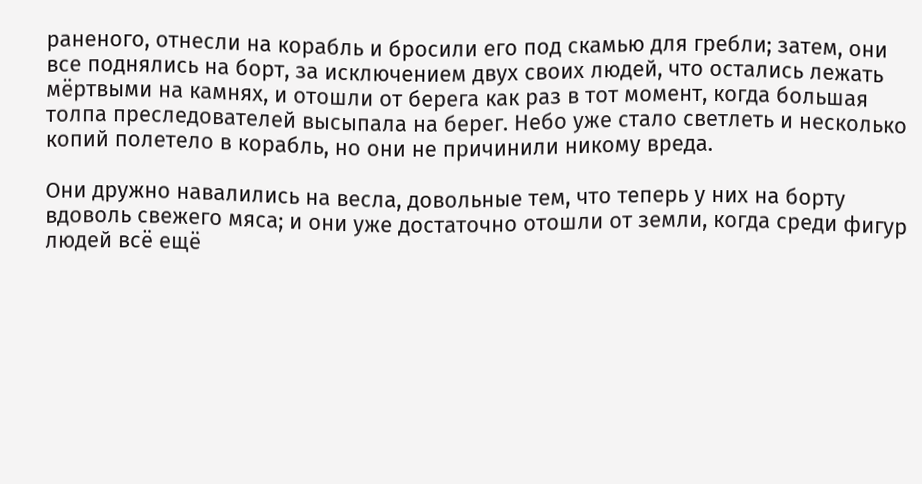раненого, отнесли на корабль и бросили его под скамью для гребли; затем, они все поднялись на борт, за исключением двух своих людей, что остались лежать мёртвыми на камнях, и отошли от берега как раз в тот момент, когда большая толпа преследователей высыпала на берег. Небо уже стало светлеть и несколько копий полетело в корабль, но они не причинили никому вреда.

Они дружно навалились на весла, довольные тем, что теперь у них на борту вдоволь свежего мяса; и они уже достаточно отошли от земли, когда среди фигур людей всё ещё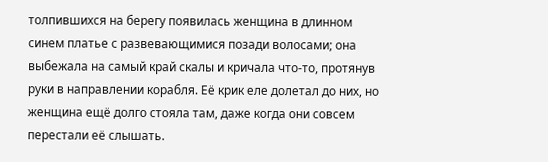толпившихся на берегу появилась женщина в длинном синем платье с развевающимися позади волосами; она выбежала на самый край скалы и кричала что-то, протянув руки в направлении корабля. Её крик еле долетал до них, но женщина ещё долго стояла там, даже когда они совсем перестали её слышать.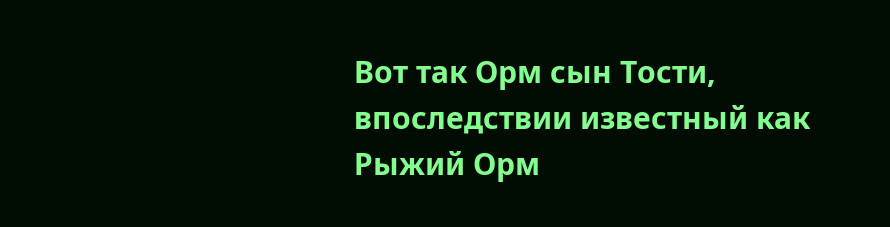Вот так Орм сын Тости, впоследствии известный как Рыжий Орм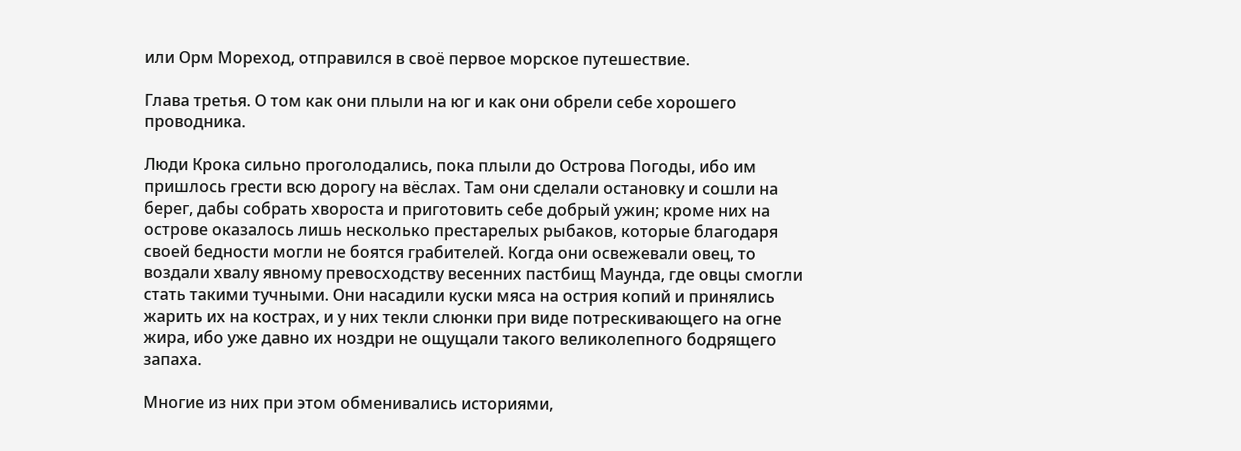или Орм Мореход, отправился в своё первое морское путешествие.

Глава третья. О том как они плыли на юг и как они обрели себе хорошего проводника.

Люди Крока сильно проголодались, пока плыли до Острова Погоды, ибо им пришлось грести всю дорогу на вёслах. Там они сделали остановку и сошли на берег, дабы собрать хвороста и приготовить себе добрый ужин; кроме них на острове оказалось лишь несколько престарелых рыбаков, которые благодаря своей бедности могли не боятся грабителей. Когда они освежевали овец, то воздали хвалу явному превосходству весенних пастбищ Маунда, где овцы смогли стать такими тучными. Они насадили куски мяса на острия копий и принялись жарить их на кострах, и у них текли слюнки при виде потрескивающего на огне жира, ибо уже давно их ноздри не ощущали такого великолепного бодрящего запаха.

Многие из них при этом обменивались историями,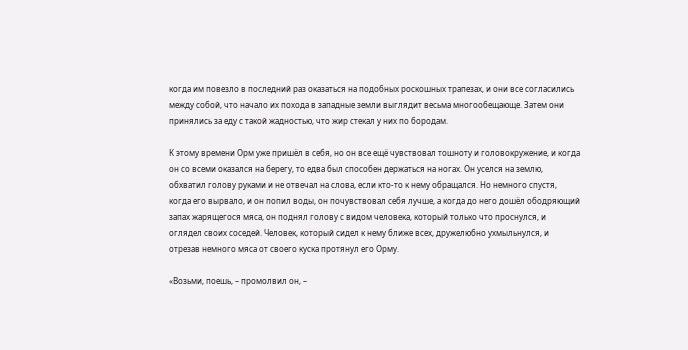когда им повезло в последний раз оказаться на подобных роскошных трапезах, и они все согласились между собой, что начало их похода в западные земли выглядит весьма многообещающе. Затем они принялись за еду с такой жадностью, что жир стекал у них по бородам.

К этому времени Орм уже пришёл в себя, но он все ещё чувствовал тошноту и головокружение, и когда он со всеми оказался на берегу, то едва был способен держаться на ногах. Он уселся на землю, обхватил голову руками и не отвечал на слова, если кто-то к нему обращался. Но немного спустя, когда его вырвало, и он попил воды, он почувствовал себя лучше, а когда до него дошёл ободряющий запах жарящегося мяса, он поднял голову с видом человека, который только что проснулся, и оглядел своих соседей. Человек, который сидел к нему ближе всех, дружелюбно ухмыльнулся, и отрезав немного мяса от своего куска протянул его Орму.

«Возьми, поешь, – промолвил он, –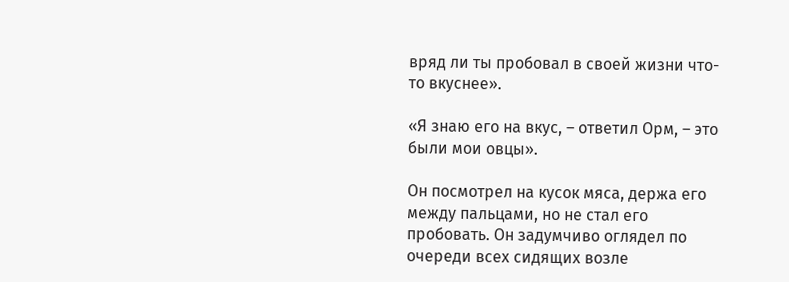вряд ли ты пробовал в своей жизни что-то вкуснее».

«Я знаю его на вкус, – ответил Орм, – это были мои овцы».

Он посмотрел на кусок мяса, держа его между пальцами, но не стал его пробовать. Он задумчиво оглядел по очереди всех сидящих возле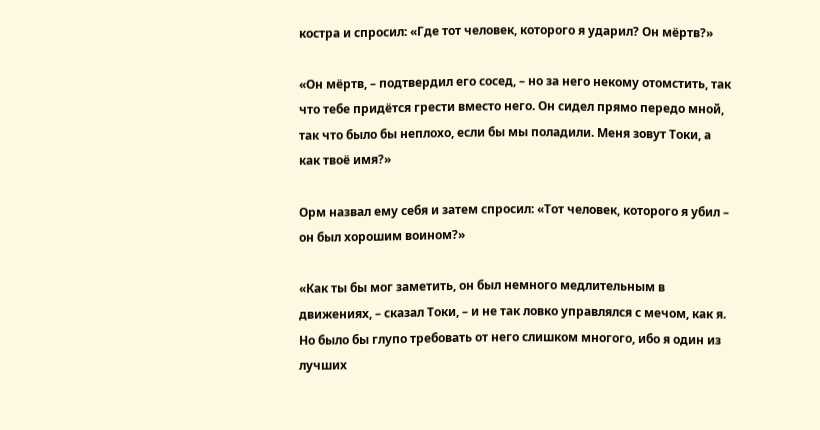костра и спросил: «Где тот человек, которого я ударил? Он мёртв?»

«Он мёртв, – подтвердил его сосед, – но за него некому отомстить, так что тебе придётся грести вместо него. Он сидел прямо передо мной, так что было бы неплохо, если бы мы поладили. Меня зовут Токи, а как твоё имя?»

Орм назвал ему себя и затем спросил: «Тот человек, которого я убил – он был хорошим воином?»

«Как ты бы мог заметить, он был немного медлительным в движениях, – сказал Токи, – и не так ловко управлялся с мечом, как я. Но было бы глупо требовать от него слишком многого, ибо я один из лучших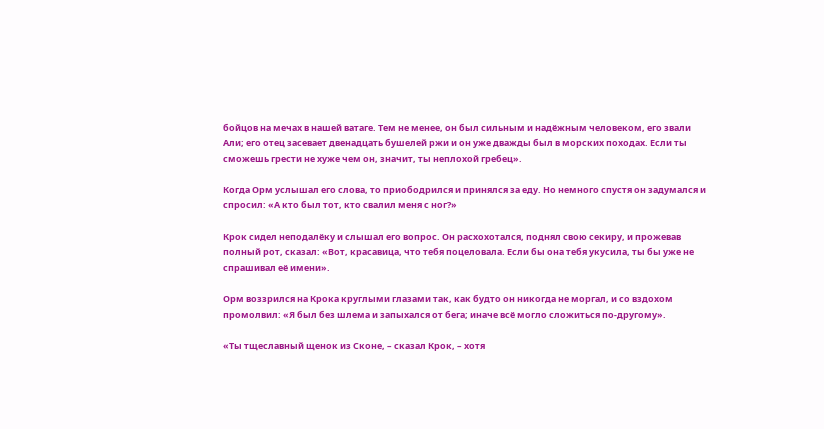бойцов на мечах в нашей ватаге. Тем не менее, он был сильным и надёжным человеком, его звали Али; его отец засевает двенадцать бушелей ржи и он уже дважды был в морских походах. Если ты сможешь грести не хуже чем он, значит, ты неплохой гребец».

Когда Орм услышал его слова, то приободрился и принялся за еду. Но немного спустя он задумался и спросил: «А кто был тот, кто свалил меня с ног?»

Крок сидел неподалёку и слышал его вопрос. Он расхохотался, поднял свою секиру, и прожевав полный рот, сказал: «Вот, красавица, что тебя поцеловала. Если бы она тебя укусила, ты бы уже не спрашивал её имени».

Орм воззрился на Крока круглыми глазами так, как будто он никогда не моргал, и со вздохом промолвил: «Я был без шлема и запыхался от бега; иначе всё могло сложиться по-другому».

«Ты тщеславный щенок из Сконе, – сказал Крок, – хотя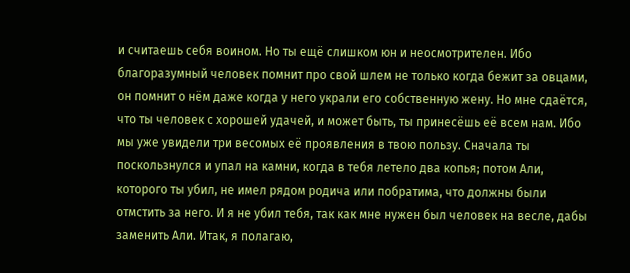и считаешь себя воином. Но ты ещё слишком юн и неосмотрителен. Ибо благоразумный человек помнит про свой шлем не только когда бежит за овцами, он помнит о нём даже когда у него украли его собственную жену. Но мне сдаётся, что ты человек с хорошей удачей, и может быть, ты принесёшь её всем нам. Ибо мы уже увидели три весомых её проявления в твою пользу. Сначала ты поскользнулся и упал на камни, когда в тебя летело два копья; потом Али, которого ты убил, не имел рядом родича или побратима, что должны были отмстить за него. И я не убил тебя, так как мне нужен был человек на весле, дабы заменить Али. Итак, я полагаю,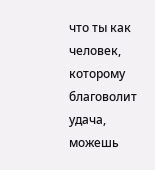что ты как человек, которому благоволит удача, можешь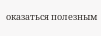оказаться полезным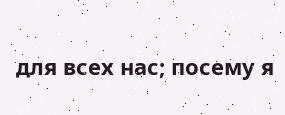для всех нас; посему я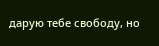дарую тебе свободу, но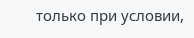только при условии,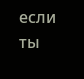если ты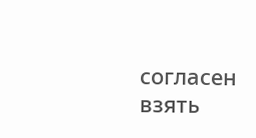согласен взять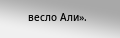весло Али».